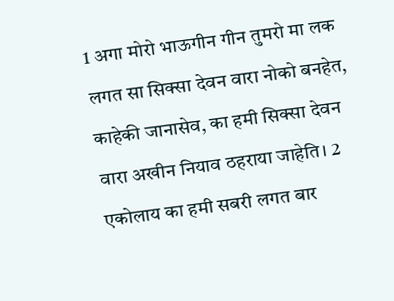1 अगा मोरो भाऊगीन गीन तुमरो मा लक लगत सा सिक्सा देवन वारा नोको बनहेत, काहेकी जानासेव, का हमी सिक्सा देवन वारा अखीन नियाव ठहराया जाहेति। 2 एकोलाय का हमी सबरी लगत बार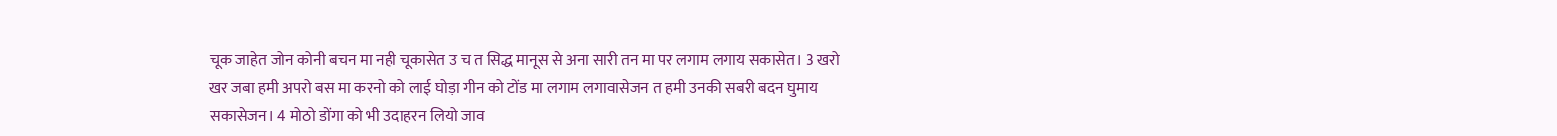चूक जाहेत जोन कोनी बचन मा नही चूकासेत उ च त सिद्ध मानूस से अना सारी तन मा पर लगाम लगाय सकासेत। 3 खरो खर जबा हमी अपरो बस मा करनो को लाई घोड़ा गीन को टोंड मा लगाम लगावासेजन त हमी उनकी सबरी बदन घुमाय सकासेजन। 4 मोठो डोंगा को भी उदाहरन लियो जाव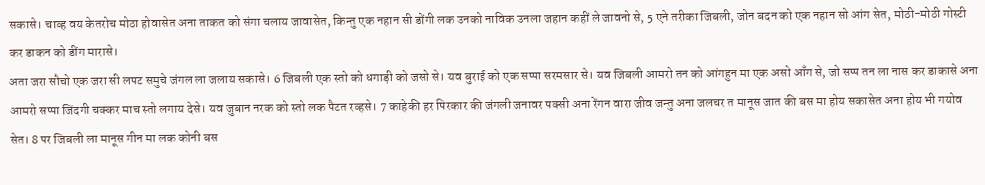सकासे। चाव्ह वय केतरोच मोठा होवासेत अना ताकत को संगा चलाय जावासेत, किन्तु एक नहान सी डोंगी लक उनको नाविक उनला जहान कहीं ले जावनो से, 5 एने तरीका जिबली, जोन बदन को एक नहान सो आंग सेत, मोठी-मोठी गोस्टी कर डाकन को डींग मारासे।
अता जरा सौचो एक जरा सी लपट समुचे जंगल ला जलाय सकासे। 6 जिबली एक स्तो को धगाड़ी को जसो से। यव बुराई को एक सप्पा सरमसार से। यव जिबली आमरो तन को आंगहुन मा एक असो आँग से, जो सप्प तन ला नास कर डाकासे अना आमरो सप्पा जिंदगी चक्कर माच स्तो लगाय देसे। यव जुबान नरक को स्तो लक पैटत रव्हसे। 7 काहेकी हर पिरकार की जंगली जनावर पक्सी अना रेंगन वारा जीव जन्तु अना जलचर त मानूस जात की बस मा होय सकासेत अना होय भी गयोव सेत। 8 पर जिबली ला मानूस गीन मा लक कोनी बस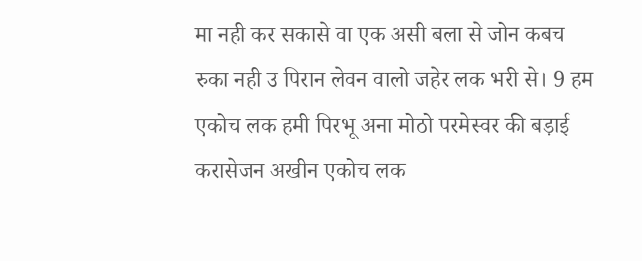मा नही कर सकासे वा एक असी बला से जोन कबच रुका नही उ पिरान लेवन वालो जहेर लक भरी से। 9 हम एकोच लक हमी पिरभू अना मोठो परमेस्वर की बड़ाई करासेजन अखीन एकोच लक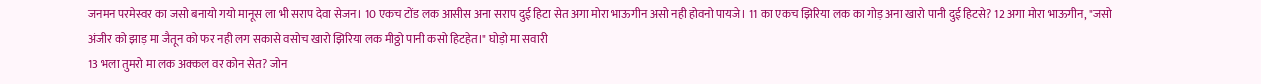जनमन परमेस्वर का जसो बनायो गयो मानूस ला भी सराप देवा सेजन। 10 एकच टोंड लक आसीस अना सराप दुई हिटा सेत अगा मोरा भाऊगीन असो नही होवनो पायजे। 11 का एकच झिरिया लक का गोड़ अना खारो पानी दुई हिटसे? 12 अगा मोरा भाऊगीन, "जसो अंजीर को झाड़ मा जैतून को फर नही लग सकासे वसोच खारो झिरिया लक मीठ्ठो पानी कसो हिटहेत।" घोड़ो मा सवारी
13 भला तुमरो मा लक अक्कल वर कोन सेत? जोन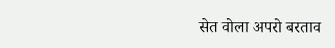सेत वोला अपरो बरताव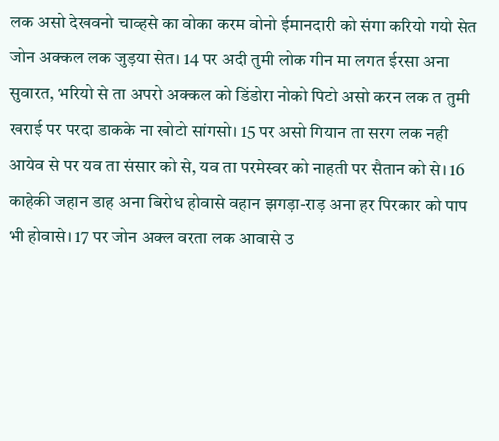लक असो देखवनो चाव्हसे का वोका करम वोनो ईमानदारी को संगा करियो गयो सेत जोन अक्कल लक जुड़या सेत। 14 पर अदी तुमी लोक गीन मा लगत ईरसा अना सुवारत, भरियो से ता अपरो अक्कल को डिंडोरा नोको पिटो असो करन लक त तुमी खराई पर परदा डाकके ना खोटो सांगसो। 15 पर असो गियान ता सरग लक नही आयेव से पर यव ता संसार को से, यव ता परमेस्वर को नाहती पर सैतान को से। 16 काहेकी जहान डाह अना बिरोध होवासे वहान झगड़ा-राड़ अना हर पिरकार को पाप भी होवासे। 17 पर जोन अक्ल वरता लक आवासे उ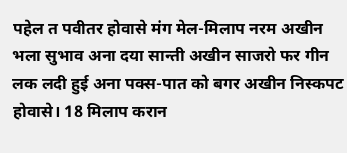पहेल त पवीतर होवासे मंग मेल-मिलाप नरम अखीन भला सुभाव अना दया सान्ती अखीन साजरो फर गीन लक लदी हुई अना पक्स-पात को बगर अखीन निस्कपट होवासे। 18 मिलाप करान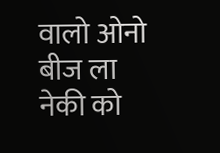वालो ओनो बीज ला नेकी को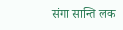संगा सान्ति लक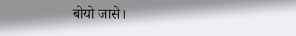बोयो जासे।